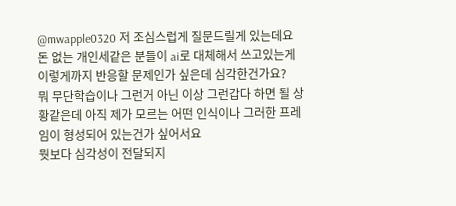@mwapple0320 저 조심스럽게 질문드릴게 있는데요
돈 없는 개인세같은 분들이 ai로 대체해서 쓰고있는게 이렇게까지 반응할 문제인가 싶은데 심각한건가요?
뭐 무단학습이나 그런거 아닌 이상 그런갑다 하면 될 상황같은데 아직 제가 모르는 어떤 인식이나 그러한 프레임이 형성되어 있는건가 싶어서요
뭣보다 심각성이 전달되지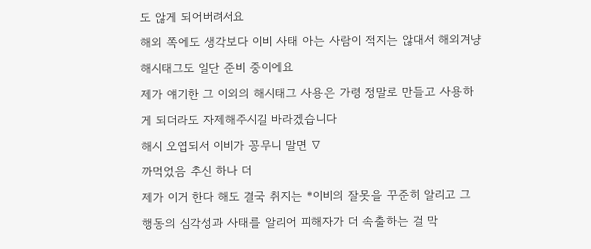도 않게 되어버려서요
해외 쪽에도 생각보다 이비 사태 아는 사람이 적지는 않대서 해외겨냥 해시태그도 일단 준비 중이에요
제가 얘기한 그 이외의 해시태그 사용은 가령 정말로 만들고 사용하게 되더라도 자제해주시길 바라겠습니다
해시 오엽되서 이비가 꽁무니 말면 ∇
까먹었음 추신 하나 더
제가 이거 한다 해도 결국 취지는 *이비의 잘못을 꾸준히 알리고 그 행동의 심각성과 사태를 알리어 피해자가 더 속출하는 걸 막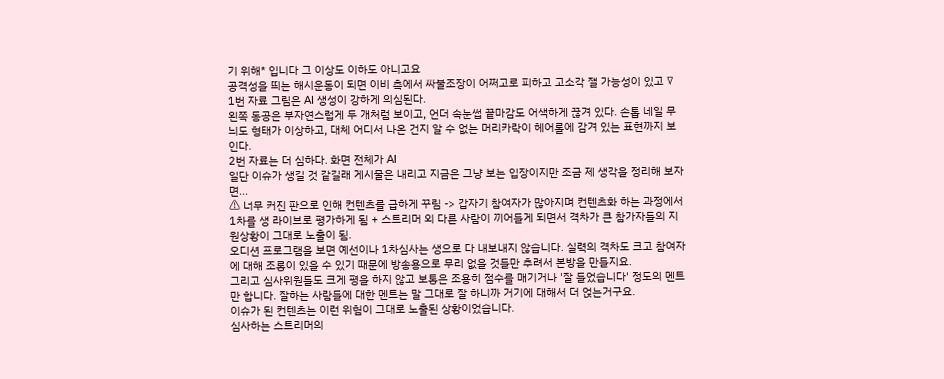기 위해* 입니다 그 이상도 이하도 아니고요
공격성을 띄는 해시운동이 되면 이비 측에서 싸불조장이 어쩌고로 피하고 고소각 잴 가능성이 있고 ∇
1번 자료 그림은 AI 생성이 강하게 의심된다.
왼쪽 동공은 부자연스럽게 두 개처럼 보이고, 언더 속눈썹 끝마감도 어색하게 끊겨 있다. 손톱 네일 무늬도 형태가 이상하고, 대체 어디서 나온 건지 알 수 없는 머리카락이 헤어롤에 감겨 있는 표현까지 보인다.
2번 자료는 더 심하다. 화면 전체가 AI
일단 이슈가 생길 것 같길래 게시물은 내리고 지금은 그냥 보는 입장이지만 조금 제 생각을 정리해 보자면...
⚠ 너무 커진 판으로 인해 컨텐츠를 급하게 꾸림 -> 갑자기 참여자가 많아지며 컨텐츠화 하는 과정에서 1차를 생 라이브로 평가하게 됨 + 스트리머 외 다른 사람이 끼어들게 되면서 격차가 큰 참가자들의 지원상황이 그대로 노출이 됨.
오디션 프로그램을 보면 예선이나 1차심사는 생으로 다 내보내지 않습니다. 실력의 격차도 크고 참여자에 대해 조롱이 있을 수 있기 때문에 방송용으로 무리 없을 것들만 추려서 본방을 만들지요.
그리고 심사위원들도 크게 평을 하지 않고 보통은 조용히 점수를 매기거나 '잘 들었습니다' 정도의 멘트만 합니다. 잘하는 사람들에 대한 멘트는 말 그대로 잘 하니까 거기에 대해서 더 얹는거구요.
이슈가 된 컨텐츠는 이런 위험이 그대로 노출된 상황이었습니다.
심사하는 스트리머의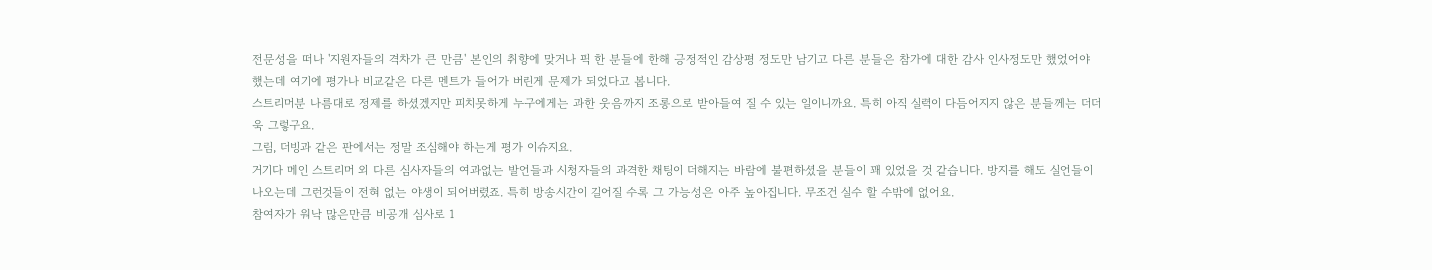전문성을 떠나 '지원자들의 격차가 큰 만큼' 본인의 취향에 맞거나 픽 한 분들에 한해 긍정적인 감상평 정도만 남기고 다른 분들은 참가에 대한 감사 인사정도만 했었어야 했는데 여기에 평가나 비교같은 다른 멘트가 들어가 버린게 문제가 되었다고 봅니다.
스트리머분 나름대로 정제를 하셨겠지만 피치못하게 누구에게는 과한 웃음까지 조롱으로 받아들여 질 수 있는 일이니까요. 특히 아직 실력이 다듬어지지 않은 분들께는 더더욱 그렇구요.
그림, 더빙과 같은 판에서는 정말 조심해야 하는게 평가 이슈지요.
거기다 메인 스트리머 외 다른 심사자들의 여과없는 발언들과 시청자들의 과격한 채팅이 더해지는 바람에 불편하셨을 분들이 꽤 있었을 것 같습니다. 방지를 해도 실언들이 나오는데 그런것들이 전혀 없는 야생이 되어버렸죠. 특히 방송시간이 길어질 수록 그 가능성은 아주 높아집니다. 무조건 실수 할 수밖에 없어요.
참여자가 워낙 많은만큼 비공개 심사로 1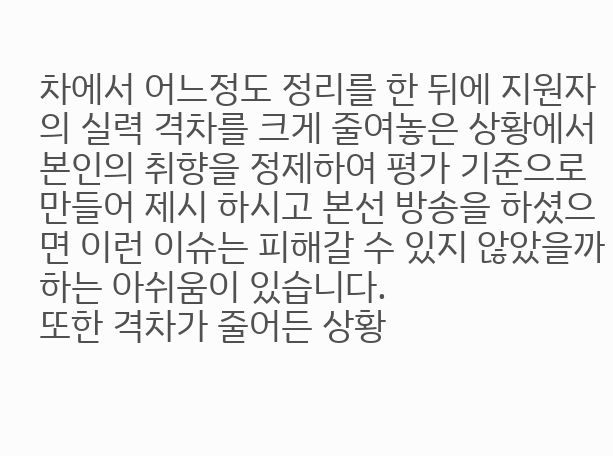차에서 어느정도 정리를 한 뒤에 지원자의 실력 격차를 크게 줄여놓은 상황에서 본인의 취향을 정제하여 평가 기준으로 만들어 제시 하시고 본선 방송을 하셨으면 이런 이슈는 피해갈 수 있지 않았을까 하는 아쉬움이 있습니다.
또한 격차가 줄어든 상황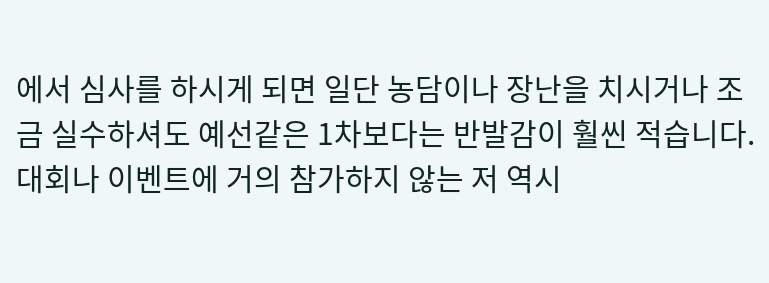에서 심사를 하시게 되면 일단 농담이나 장난을 치시거나 조금 실수하셔도 예선같은 1차보다는 반발감이 훨씬 적습니다.
대회나 이벤트에 거의 참가하지 않는 저 역시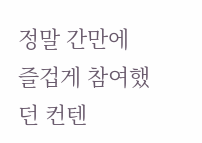정말 간만에 즐겁게 참여했던 컨텐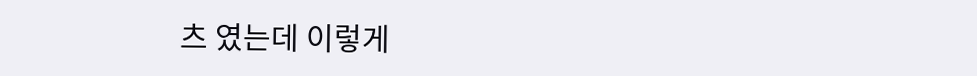츠 였는데 이렇게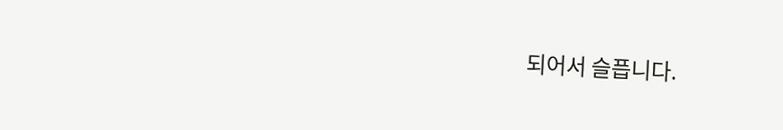되어서 슬픕니다.